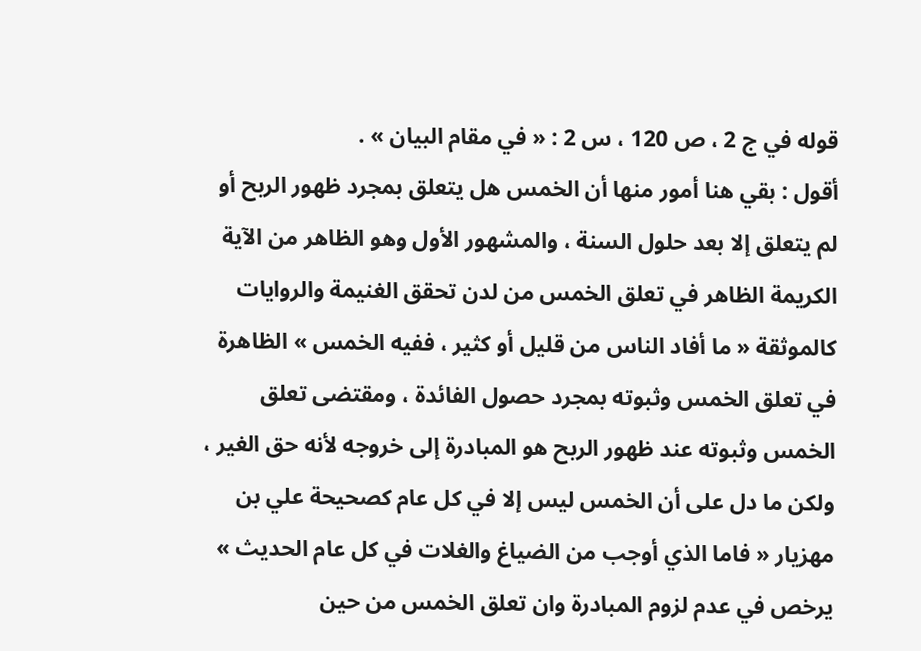قوله في ج 2 ، ص 120 ، س 2 : « في مقام البيان » .
أقول : بقي هنا أمور منها أن الخمس هل يتعلق بمجرد ظهور الربح أو لم يتعلق إلا بعد حلول السنة ، والمشهور الأول وهو الظاهر من الآية الكريمة الظاهر في تعلق الخمس من لدن تحقق الغنيمة والروايات كالموثقة « ما أفاد الناس من قليل أو كثير ، ففيه الخمس » الظاهرة في تعلق الخمس وثبوته بمجرد حصول الفائدة ، ومقتضى تعلق الخمس وثبوته عند ظهور الربح هو المبادرة إلى خروجه لأنه حق الغير ، ولكن ما دل على أن الخمس ليس إلا في كل عام كصحيحة علي بن مهزيار « فاما الذي أوجب من الضياغ والغلات في كل عام الحديث » يرخص في عدم لزوم المبادرة وان تعلق الخمس من حين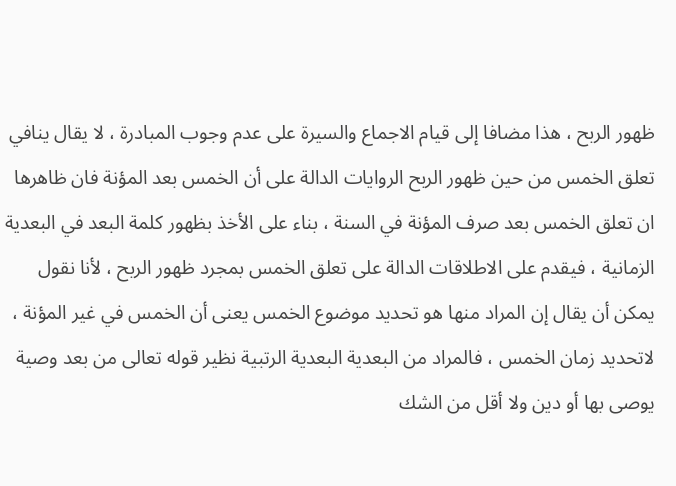ظهور الربح ، هذا مضافا إلى قيام الاجماع والسيرة على عدم وجوب المبادرة ، لا يقال ينافي تعلق الخمس من حين ظهور الربح الروايات الدالة على أن الخمس بعد المؤنة فان ظاهرها ان تعلق الخمس بعد صرف المؤنة في السنة ، بناء على الأخذ بظهور كلمة البعد في البعدية الزمانية ، فيقدم على الاطلاقات الدالة على تعلق الخمس بمجرد ظهور الربح ، لأنا نقول يمكن أن يقال إن المراد منها هو تحديد موضوع الخمس يعنى أن الخمس في غير المؤنة ، لاتحديد زمان الخمس ، فالمراد من البعدية البعدية الرتبية نظير قوله تعالى من بعد وصية يوصى بها أو دين ولا أقل من الشك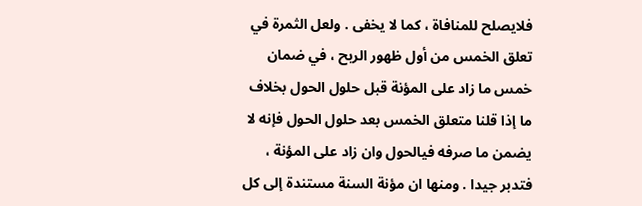فلايصلح للمنافاة ، كما لا يخفى . ولعل الثمرة في تعلق الخمس من أول ظهور الربح ، في ضمان خمس ما زاد على المؤنة قبل حلول الحول بخلاف ما إذا قلنا متعلق الخمس بعد حلول الحول فإنه لا يضمن ما صرفه فيالحول وان زاد على المؤنة ، فتدبر جيدا . ومنها ان مؤنة السنة مستندة إلى كل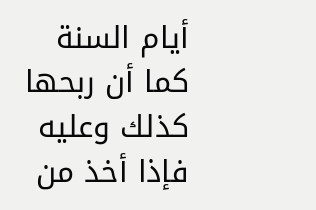أيام السنة كما أن ربحها كذلك وعليه فإذا أخذ من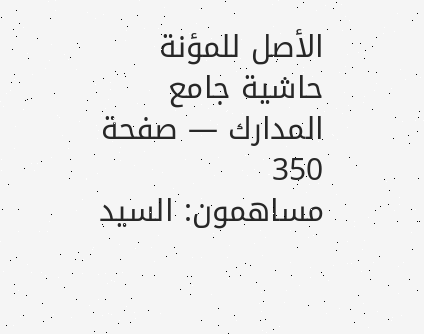الأصل للمؤنة
حاشية جامع المدارك — صفحة 350
مساهمون: السيد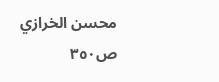محسن الخرازي
ص٣٥٠